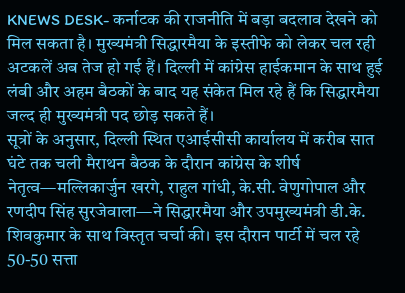KNEWS DESK- कर्नाटक की राजनीति में बड़ा बदलाव देखने को मिल सकता है। मुख्यमंत्री सिद्धारमैया के इस्तीफे को लेकर चल रही अटकलें अब तेज हो गई हैं। दिल्ली में कांग्रेस हाईकमान के साथ हुई लंबी और अहम बैठकों के बाद यह संकेत मिल रहे हैं कि सिद्धारमैया जल्द ही मुख्यमंत्री पद छोड़ सकते हैं।
सूत्रों के अनुसार, दिल्ली स्थित एआईसीसी कार्यालय में करीब सात घंटे तक चली मैराथन बैठक के दौरान कांग्रेस के शीर्ष नेतृत्व—मल्लिकार्जुन खरगे, राहुल गांधी, के.सी. वेणुगोपाल और रणदीप सिंह सुरजेवाला—ने सिद्धारमैया और उपमुख्यमंत्री डी.के. शिवकुमार के साथ विस्तृत चर्चा की। इस दौरान पार्टी में चल रहे 50-50 सत्ता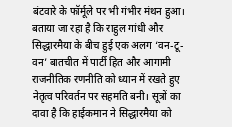बंटवारे के फॉर्मूले पर भी गंभीर मंथन हुआ।
बताया जा रहा है कि राहुल गांधी और सिद्धारमैया के बीच हुई एक अलग ‘वन-टू-वन’ बातचीत में पार्टी हित और आगामी राजनीतिक रणनीति को ध्यान में रखते हुए नेतृत्व परिवर्तन पर सहमति बनी। सूत्रों का दावा है कि हाईकमान ने सिद्धारमैया को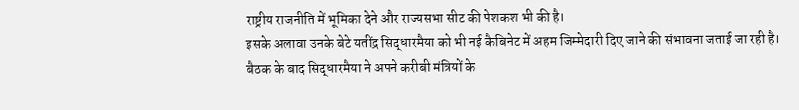राष्ट्रीय राजनीति में भूमिका देने और राज्यसभा सीट की पेशकश भी की है।
इसके अलावा उनके बेटे यतींद्र सिद्धारमैया को भी नई कैबिनेट में अहम जिम्मेदारी दिए जाने की संभावना जताई जा रही है।
बैठक के बाद सिद्धारमैया ने अपने करीबी मंत्रियों के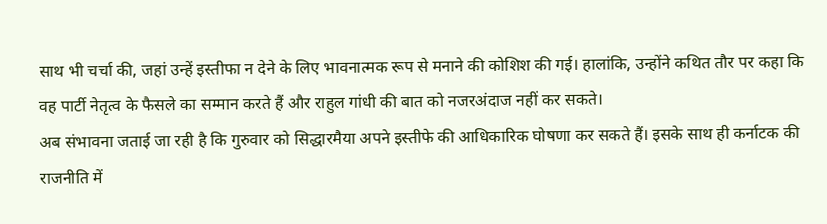साथ भी चर्चा की, जहां उन्हें इस्तीफा न देने के लिए भावनात्मक रूप से मनाने की कोशिश की गई। हालांकि, उन्होंने कथित तौर पर कहा कि वह पार्टी नेतृत्व के फैसले का सम्मान करते हैं और राहुल गांधी की बात को नजरअंदाज नहीं कर सकते।
अब संभावना जताई जा रही है कि गुरुवार को सिद्धारमैया अपने इस्तीफे की आधिकारिक घोषणा कर सकते हैं। इसके साथ ही कर्नाटक की राजनीति में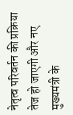नेतृत्व परिवर्तन की प्रक्रिया तेज हो जाएगी और नए मुख्यमंत्री के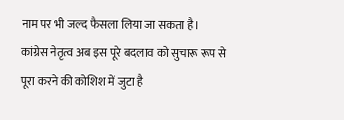नाम पर भी जल्द फैसला लिया जा सकता है।
कांग्रेस नेतृत्व अब इस पूरे बदलाव को सुचारू रूप से पूरा करने की कोशिश में जुटा है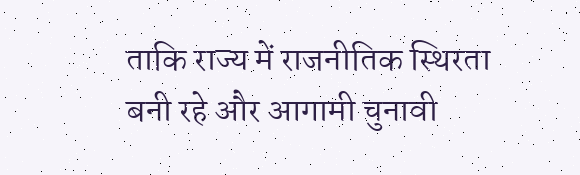ताकि राज्य में राजनीतिक स्थिरता बनी रहे और आगामी चुनावी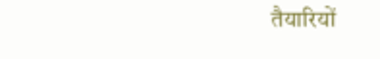तैयारियों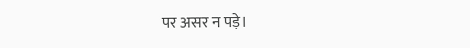पर असर न पड़े।